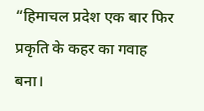“हिमाचल प्रदेश एक बार फिर प्रकृति के कहर का गवाह बना।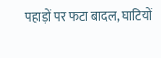पहाड़ों पर फटा बादल, घाटियों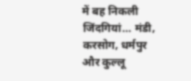में बह निकली जिंदगियां… मंडी, करसोग, धर्मपुर और कुल्लू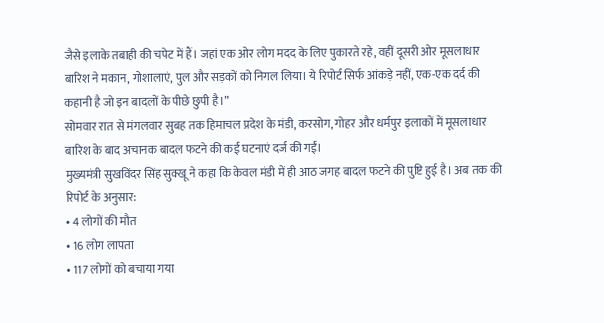जैसे इलाके तबाही की चपेट में हैं। जहां एक ओर लोग मदद के लिए पुकारते रहे, वहीं दूसरी ओर मूसलाधार बारिश ने मकान, गोशालाएं, पुल और सड़कों को निगल लिया। ये रिपोर्ट सिर्फ आंकड़े नहीं, एक-एक दर्द की कहानी है जो इन बादलों के पीछे छुपी है।”
सोमवार रात से मंगलवार सुबह तक हिमाचल प्रदेश के मंडी, करसोग, गोहर और धर्मपुर इलाकों में मूसलाधार बारिश के बाद अचानक बादल फटने की कई घटनाएं दर्ज की गईं।
मुख्यमंत्री सुखविंदर सिंह सुक्खू ने कहा कि केवल मंडी में ही आठ जगह बादल फटने की पुष्टि हुई है। अब तक की रिपोर्ट के अनुसार:
• 4 लोगों की मौत
• 16 लोग लापता
• 117 लोगों को बचाया गया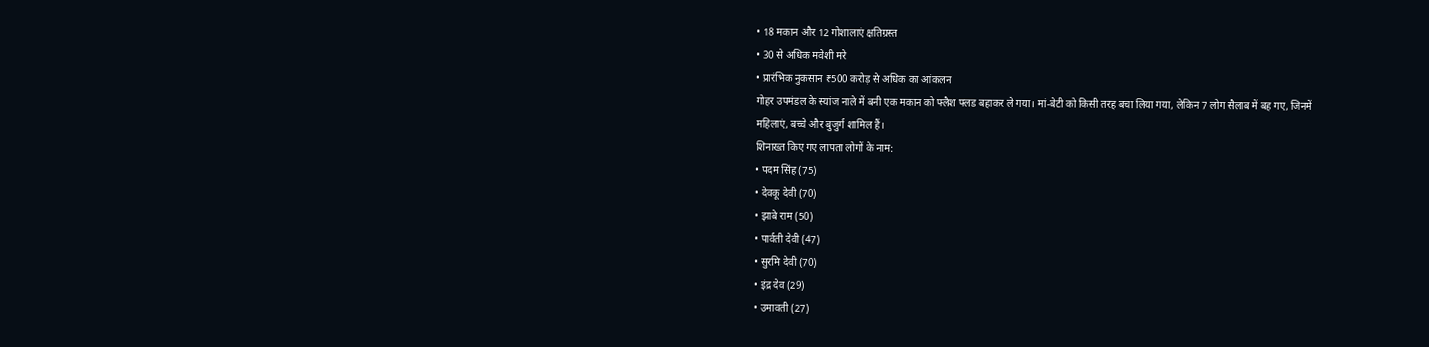• 18 मकान और 12 गोशालाएं क्षतिग्रस्त
• 30 से अधिक मवेशी मरे
• प्रारंभिक नुकसान ₹500 करोड़ से अधिक का आंकलन
गोहर उपमंडल के स्यांज नाले में बनी एक मकान को फ्लैश फ्लड बहाकर ले गया। मां-बेटी को किसी तरह बचा लिया गया, लेकिन 7 लोग सैलाब में बह गए, जिनमें महिलाएं, बच्चे और बुजुर्ग शामिल हैं।
शिनाख्त किए गए लापता लोगों के नाम:
• पदम सिंह (75)
• देवकू देवी (70)
• झाबे राम (50)
• पार्वती देवी (47)
• सुरमि देवी (70)
• इंद्र देव (29)
• उमावती (27)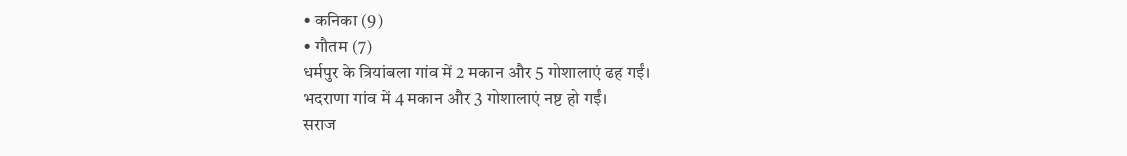• कनिका (9)
• गौतम (7)
धर्मपुर के त्रियांबला गांव में 2 मकान और 5 गोशालाएं ढह गईं।
भदराणा गांव में 4 मकान और 3 गोशालाएं नष्ट हो गईं।
सराज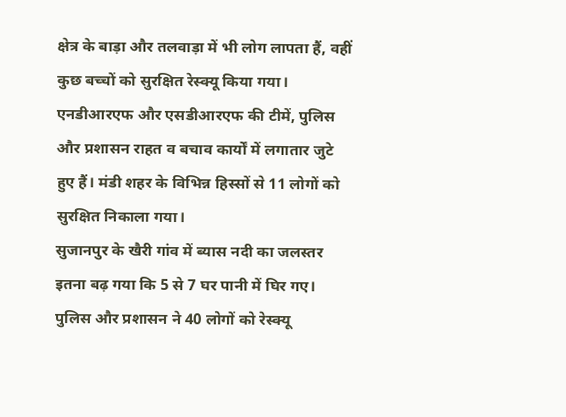क्षेत्र के बाड़ा और तलवाड़ा में भी लोग लापता हैं, वहीं कुछ बच्चों को सुरक्षित रेस्क्यू किया गया।
एनडीआरएफ और एसडीआरएफ की टीमें, पुलिस और प्रशासन राहत व बचाव कार्यों में लगातार जुटे हुए हैं। मंडी शहर के विभिन्न हिस्सों से 11 लोगों को सुरक्षित निकाला गया।
सुजानपुर के खैरी गांव में ब्यास नदी का जलस्तर इतना बढ़ गया कि 5 से 7 घर पानी में घिर गए। पुलिस और प्रशासन ने 40 लोगों को रेस्क्यू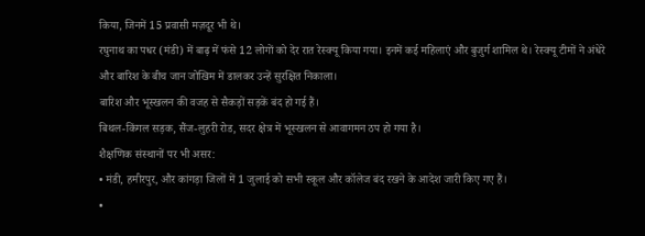किया, जिनमें 15 प्रवासी मज़दूर भी थे।
रघुनाथ का पधर (मंडी) में बाढ़ में फंसे 12 लोगों को देर रात रेस्क्यू किया गया। इनमें कई महिलाएं और बुजुर्ग शामिल थे। रेस्क्यू टीमों ने अंधेरे और बारिश के बीच जान जोखिम में डालकर उन्हें सुरक्षित निकाला।
बारिश और भूस्खलन की वजह से सैकड़ों सड़कें बंद हो गई हैं।
बिथल-किंगल सड़क, सैंज-लुहरी रोड, सदर क्षेत्र में भूस्खलन से आवागमन ठप हो गया है।
शैक्षणिक संस्थानों पर भी असर:
• मंडी, हमीरपुर, और कांगड़ा जिलों में 1 जुलाई को सभी स्कूल और कॉलेज बंद रखने के आदेश जारी किए गए हैं।
•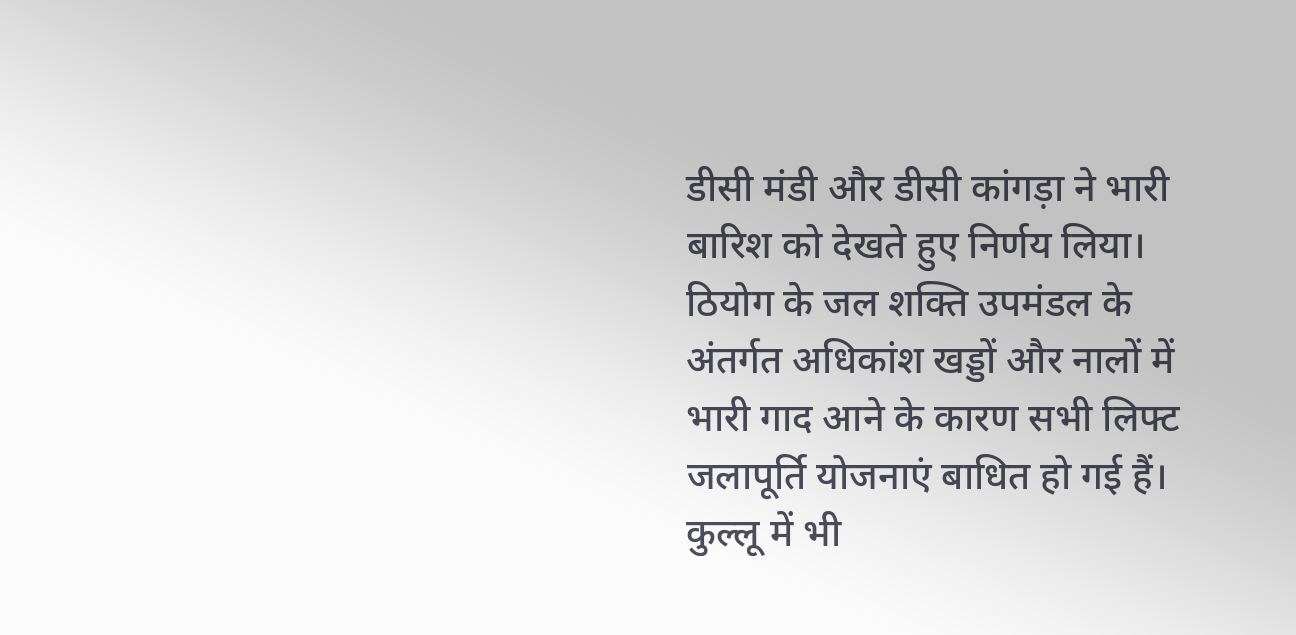डीसी मंडी और डीसी कांगड़ा ने भारी बारिश को देखते हुए निर्णय लिया।
ठियोग के जल शक्ति उपमंडल के अंतर्गत अधिकांश खड्डों और नालों में भारी गाद आने के कारण सभी लिफ्ट जलापूर्ति योजनाएं बाधित हो गई हैं।
कुल्लू में भी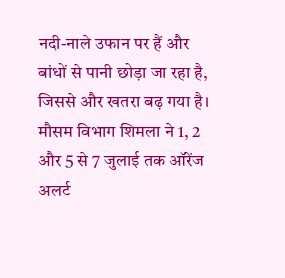नदी-नाले उफान पर हैं और बांधों से पानी छोड़ा जा रहा है, जिससे और खतरा बढ़ गया है।
मौसम विभाग शिमला ने 1, 2 और 5 से 7 जुलाई तक ऑरेंज अलर्ट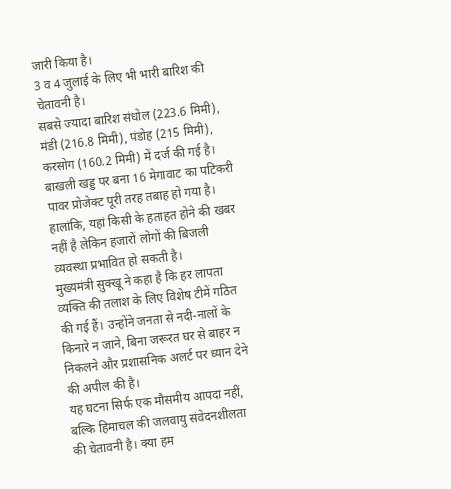जारी किया है।
3 व 4 जुलाई के लिए भी भारी बारिश की चेतावनी है।
सबसे ज्यादा बारिश संधोल (223.6 मिमी), मंडी (216.8 मिमी), पंडोह (215 मिमी), करसोग (160.2 मिमी) में दर्ज की गई है।
बाखली खड्ड पर बना 16 मेगावाट का पटिकरी पावर प्रोजेक्ट पूरी तरह तबाह हो गया है। हालांकि, यहां किसी के हताहत होने की खबर नहीं है लेकिन हजारों लोगों की बिजली व्यवस्था प्रभावित हो सकती है।
मुख्यमंत्री सुक्खू ने कहा है कि हर लापता व्यक्ति की तलाश के लिए विशेष टीमें गठित की गई हैं। उन्होंने जनता से नदी-नालों के किनारे न जाने, बिना जरूरत घर से बाहर न निकलने और प्रशासनिक अलर्ट पर ध्यान देने की अपील की है।
यह घटना सिर्फ एक मौसमीय आपदा नहीं, बल्कि हिमाचल की जलवायु संवेदनशीलता की चेतावनी है। क्या हम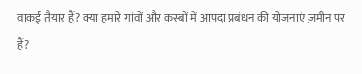वाकई तैयार हैं? क्या हमारे गांवों और कस्बों में आपदा प्रबंधन की योजनाएं ज़मीन पर हैं?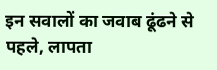इन सवालों का जवाब ढूंढने से पहले, लापता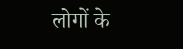लोगों के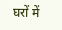घरों में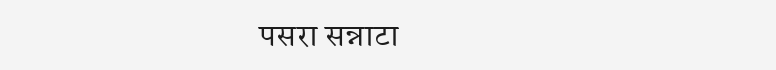पसरा सन्नाटा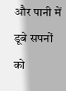और पानी में डूबे सपनों को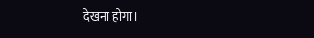देखना होगा।